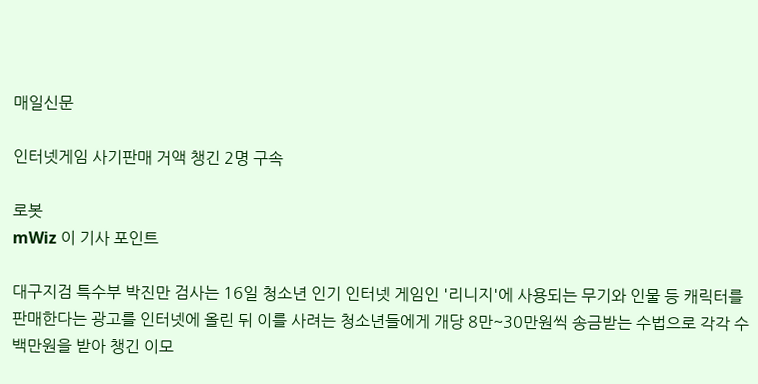매일신문

인터넷게임 사기판매 거액 챙긴 2명 구속

로봇
mWiz 이 기사 포인트

대구지검 특수부 박진만 검사는 16일 청소년 인기 인터넷 게임인 '리니지'에 사용되는 무기와 인물 등 캐릭터를 판매한다는 광고를 인터넷에 올린 뒤 이를 사려는 청소년들에게 개당 8만~30만원씩 송금받는 수법으로 각각 수백만원을 받아 챙긴 이모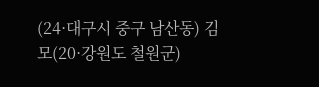(24·대구시 중구 남산동) 김모(20·강원도 철원군)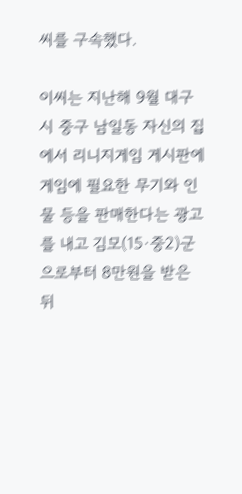씨를 구속했다.

이씨는 지난해 9월 대구시 중구 남일동 자신의 집에서 리니지게임 게시판에 게임에 필요한 무기와 인물 등을 판매한다는 광고를 내고 김모(15·중2)군으로부터 8만원을 받은 뒤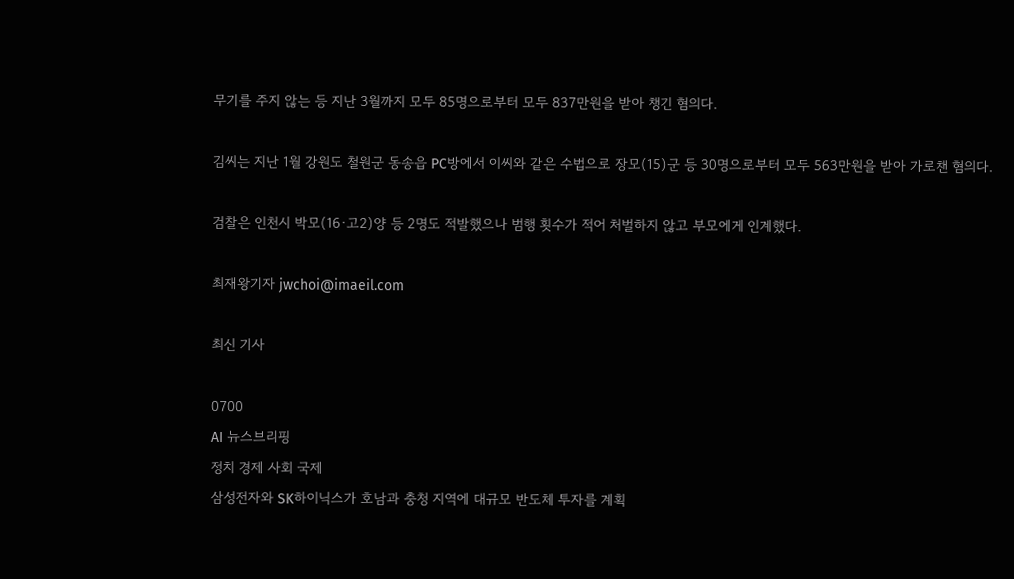무기를 주지 않는 등 지난 3월까지 모두 85명으로부터 모두 837만원을 받아 챙긴 혐의다.

김씨는 지난 1월 강원도 철원군 동송읍 PC방에서 이씨와 같은 수법으로 장모(15)군 등 30명으로부터 모두 563만원을 받아 가로챈 혐의다.

검찰은 인천시 박모(16·고2)양 등 2명도 적발했으나 범행 횟수가 적어 처벌하지 않고 부모에게 인계했다.

최재왕기자 jwchoi@imaeil.com

최신 기사

0700
AI 뉴스브리핑
정치 경제 사회 국제
삼성전자와 SK하이닉스가 호남과 충청 지역에 대규모 반도체 투자를 계획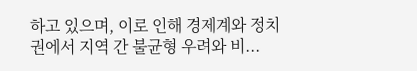하고 있으며, 이로 인해 경제계와 정치권에서 지역 간 불균형 우려와 비...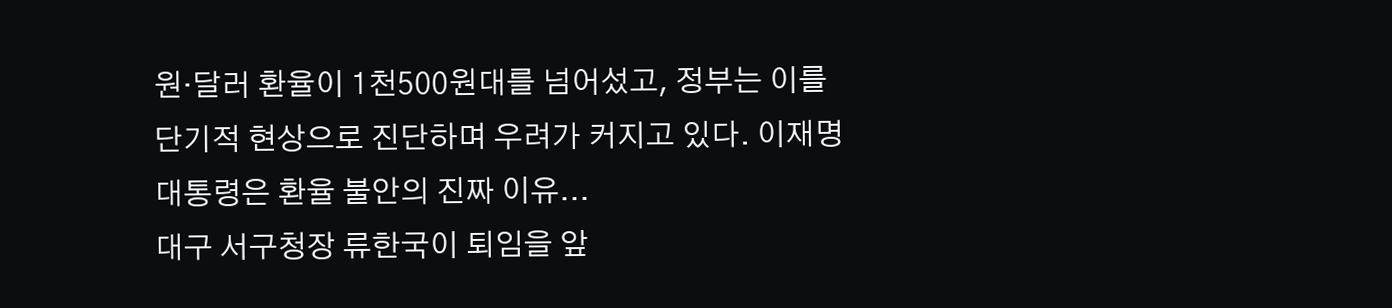원·달러 환율이 1천500원대를 넘어섰고, 정부는 이를 단기적 현상으로 진단하며 우려가 커지고 있다. 이재명 대통령은 환율 불안의 진짜 이유...
대구 서구청장 류한국이 퇴임을 앞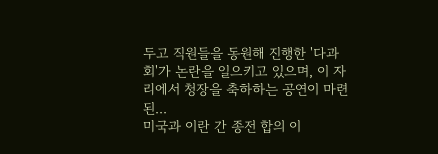두고 직원들을 동원해 진행한 '다과회'가 논란을 일으키고 있으며, 이 자리에서 청장을 축하하는 공연이 마련된...
미국과 이란 간 종전 합의 이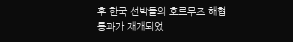후 한국 선박들의 호르무즈 해협 통과가 재개되었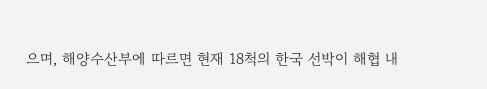으며, 해양수산부에 따르면 현재 18척의 한국 선박이 해협 내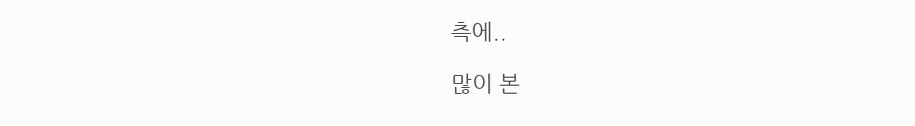측에..

많이 본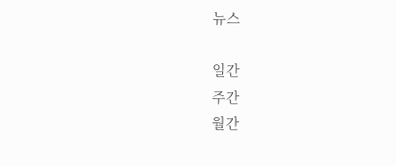뉴스

일간
주간
월간